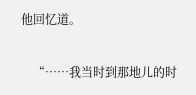他回忆道。

    “……我当时到那地儿的时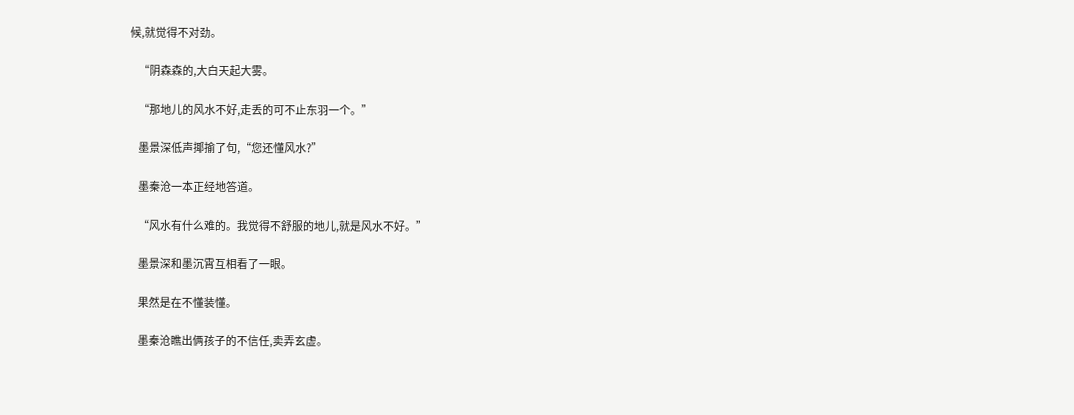候,就觉得不对劲。

    “阴森森的,大白天起大雾。

    “那地儿的风水不好,走丢的可不止东羽一个。”

    墨景深低声揶揄了句,“您还懂风水?”

    墨秦沧一本正经地答道。

    “风水有什么难的。我觉得不舒服的地儿,就是风水不好。”

    墨景深和墨沉霄互相看了一眼。

    果然是在不懂装懂。

    墨秦沧瞧出俩孩子的不信任,卖弄玄虚。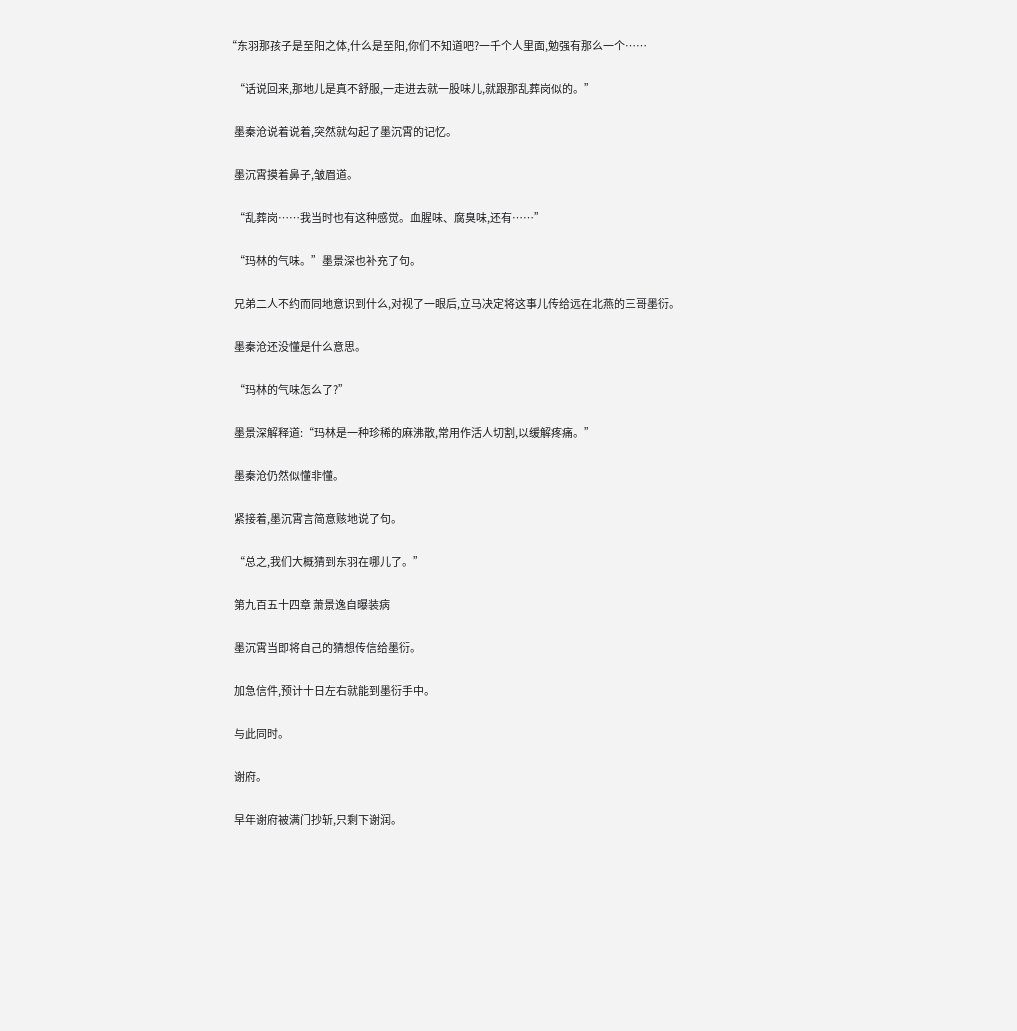“东羽那孩子是至阳之体,什么是至阳,你们不知道吧?一千个人里面,勉强有那么一个……

    “话说回来,那地儿是真不舒服,一走进去就一股味儿,就跟那乱葬岗似的。”

    墨秦沧说着说着,突然就勾起了墨沉霄的记忆。

    墨沉霄摸着鼻子,皱眉道。

    “乱葬岗……我当时也有这种感觉。血腥味、腐臭味,还有……”

    “玛林的气味。”墨景深也补充了句。

    兄弟二人不约而同地意识到什么,对视了一眼后,立马决定将这事儿传给远在北燕的三哥墨衍。

    墨秦沧还没懂是什么意思。

    “玛林的气味怎么了?”

    墨景深解释道:“玛林是一种珍稀的麻沸散,常用作活人切割,以缓解疼痛。”

    墨秦沧仍然似懂非懂。

    紧接着,墨沉霄言简意赅地说了句。

    “总之,我们大概猜到东羽在哪儿了。”

    第九百五十四章 萧景逸自曝装病

    墨沉霄当即将自己的猜想传信给墨衍。

    加急信件,预计十日左右就能到墨衍手中。

    与此同时。

    谢府。

    早年谢府被满门抄斩,只剩下谢润。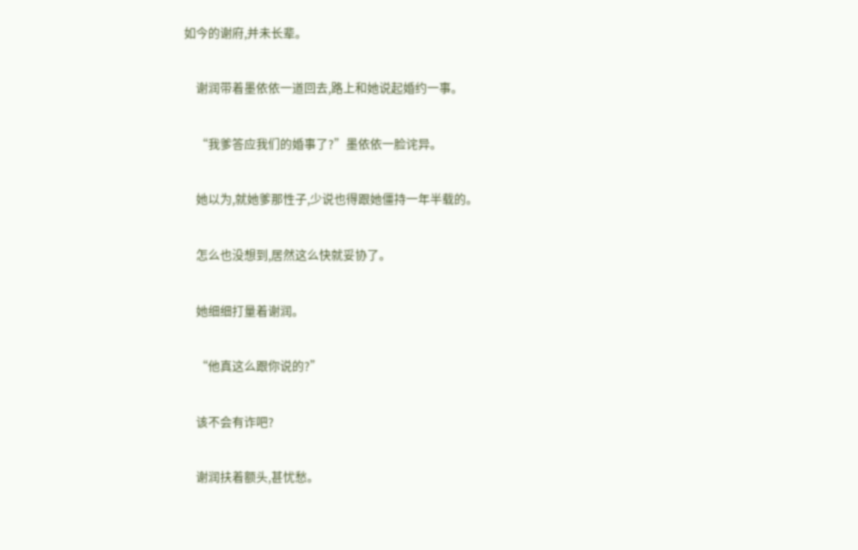如今的谢府,并未长辈。

    谢润带着墨依依一道回去,路上和她说起婚约一事。

    “我爹答应我们的婚事了?”墨依依一脸诧异。

    她以为,就她爹那性子,少说也得跟她僵持一年半载的。

    怎么也没想到,居然这么快就妥协了。

    她细细打量着谢润。

    “他真这么跟你说的?”

    该不会有诈吧?

    谢润扶着额头,甚忧愁。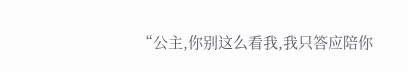“公主,你别这么看我,我只答应陪你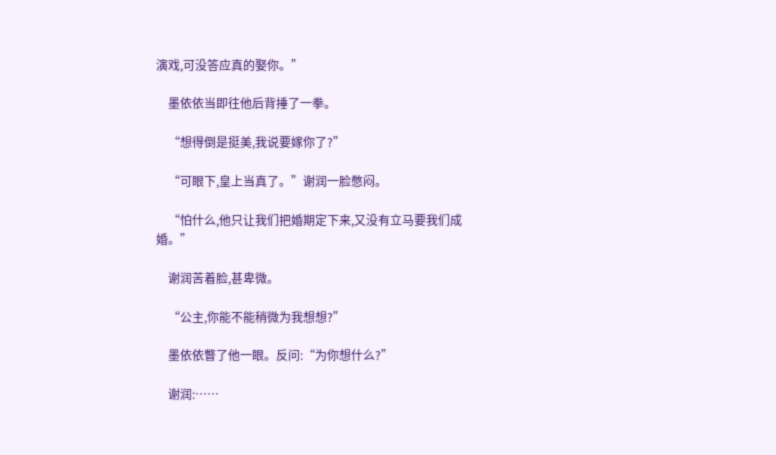演戏,可没答应真的娶你。”

    墨依依当即往他后背捶了一拳。

    “想得倒是挺美,我说要嫁你了?”

    “可眼下,皇上当真了。”谢润一脸憋闷。

    “怕什么,他只让我们把婚期定下来,又没有立马要我们成婚。”

    谢润苦着脸,甚卑微。

    “公主,你能不能稍微为我想想?”

    墨依依瞥了他一眼。反问:“为你想什么?”

    谢润:……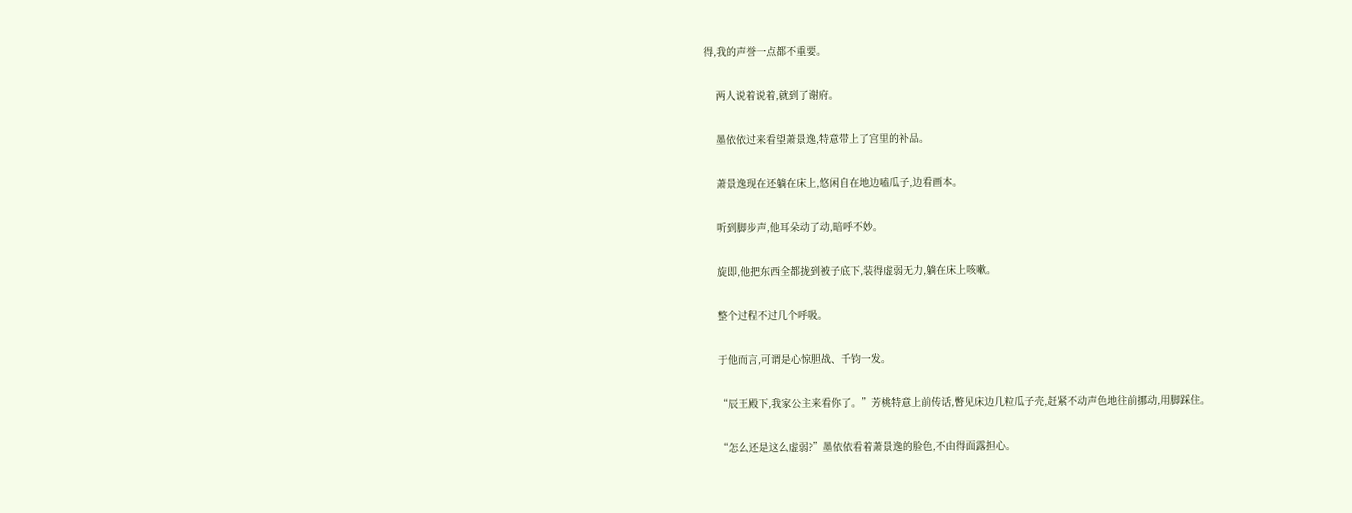得,我的声誉一点都不重要。

    两人说着说着,就到了谢府。

    墨依依过来看望萧景逸,特意带上了宫里的补品。

    萧景逸现在还躺在床上,悠闲自在地边嗑瓜子,边看画本。

    听到脚步声,他耳朵动了动,暗呼不妙。

    旋即,他把东西全都拢到被子底下,装得虚弱无力,躺在床上咳嗽。

    整个过程不过几个呼吸。

    于他而言,可谓是心惊胆战、千钧一发。

    “辰王殿下,我家公主来看你了。”芳桃特意上前传话,瞥见床边几粒瓜子壳,赶紧不动声色地往前挪动,用脚踩住。

    “怎么还是这么虚弱?”墨依依看着萧景逸的脸色,不由得面露担心。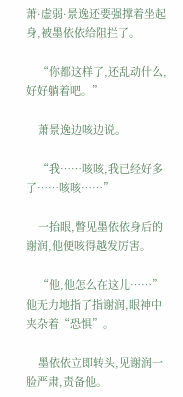萧·虚弱·景逸还要强撑着坐起身,被墨依依给阻拦了。

    “你都这样了,还乱动什么,好好躺着吧。”

    萧景逸边咳边说。

    “我……咳咳,我已经好多了……咳咳……”

    一抬眼,瞥见墨依依身后的谢润,他便咳得越发厉害。

    “他,他怎么在这儿……”他无力地指了指谢润,眼神中夹杂着“恐惧”。

    墨依依立即转头,见谢润一脸严肃,责备他。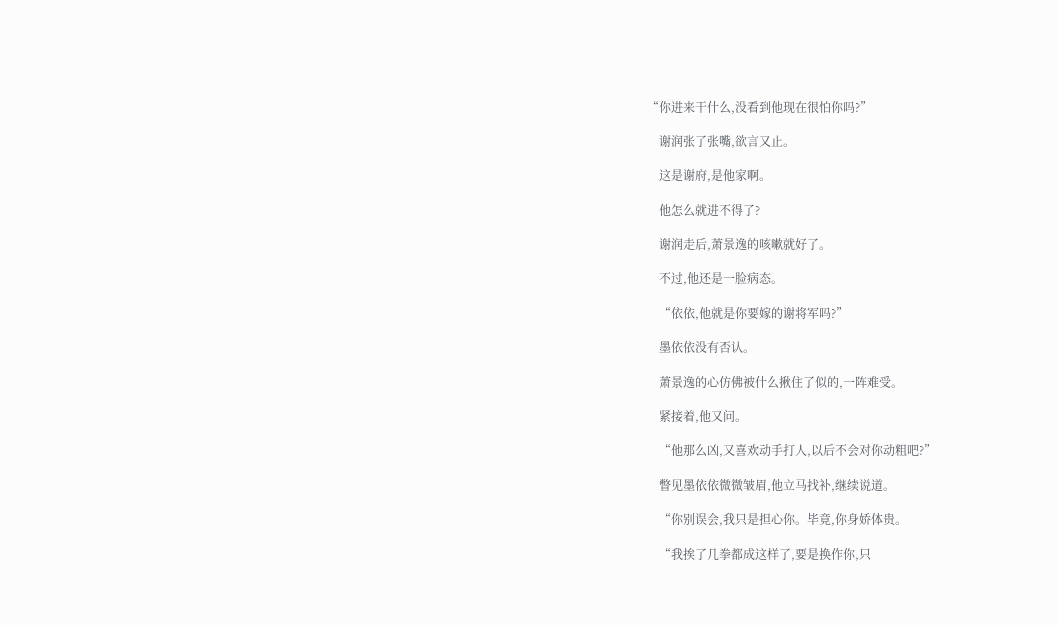“你进来干什么,没看到他现在很怕你吗?”

    谢润张了张嘴,欲言又止。

    这是谢府,是他家啊。

    他怎么就进不得了?

    谢润走后,萧景逸的咳嗽就好了。

    不过,他还是一脸病态。

    “依依,他就是你要嫁的谢将军吗?”

    墨依依没有否认。

    萧景逸的心仿佛被什么揪住了似的,一阵难受。

    紧接着,他又问。

    “他那么凶,又喜欢动手打人,以后不会对你动粗吧?”

    瞥见墨依依微微皱眉,他立马找补,继续说道。

    “你别误会,我只是担心你。毕竟,你身娇体贵。

    “我挨了几拳都成这样了,要是换作你,只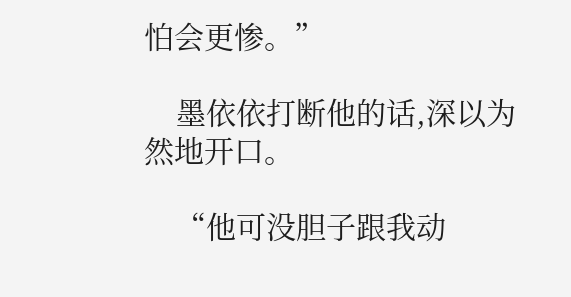怕会更惨。”

    墨依依打断他的话,深以为然地开口。

    “他可没胆子跟我动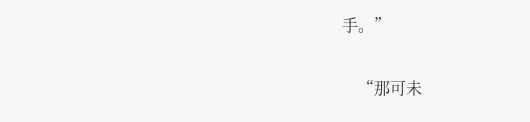手。”

    “那可未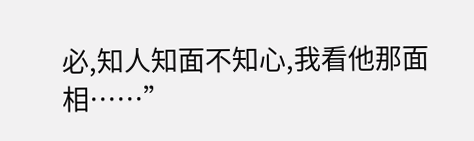必,知人知面不知心,我看他那面相……”